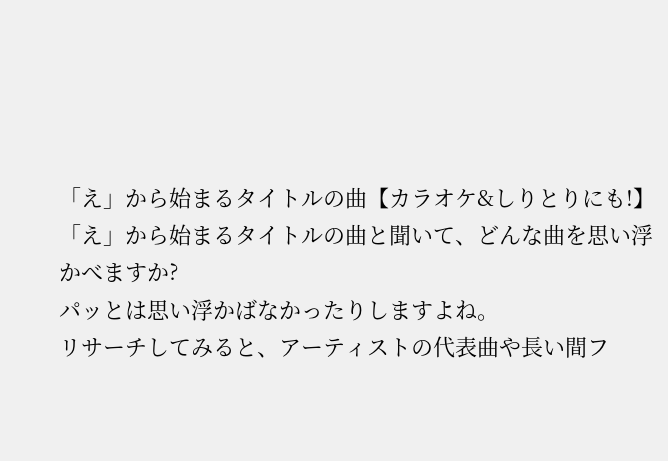「え」から始まるタイトルの曲【カラオケ&しりとりにも!】
「え」から始まるタイトルの曲と聞いて、どんな曲を思い浮かべますか?
パッとは思い浮かばなかったりしますよね。
リサーチしてみると、アーティストの代表曲や長い間フ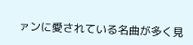ァンに愛されている名曲が多く見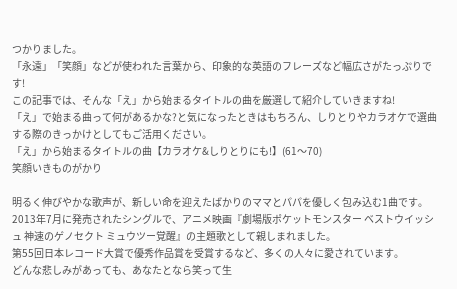つかりました。
「永遠」「笑顔」などが使われた言葉から、印象的な英語のフレーズなど幅広さがたっぷりです!
この記事では、そんな「え」から始まるタイトルの曲を厳選して紹介していきますね!
「え」で始まる曲って何があるかな?と気になったときはもちろん、しりとりやカラオケで選曲する際のきっかけとしてもご活用ください。
「え」から始まるタイトルの曲【カラオケ&しりとりにも!】(61〜70)
笑顔いきものがかり

明るく伸びやかな歌声が、新しい命を迎えたばかりのママとパパを優しく包み込む1曲です。
2013年7月に発売されたシングルで、アニメ映画『劇場版ポケットモンスター ベストウイッシュ 神速のゲノセクト ミュウツー覚醒』の主題歌として親しまれました。
第55回日本レコード大賞で優秀作品賞を受賞するなど、多くの人々に愛されています。
どんな悲しみがあっても、あなたとなら笑って生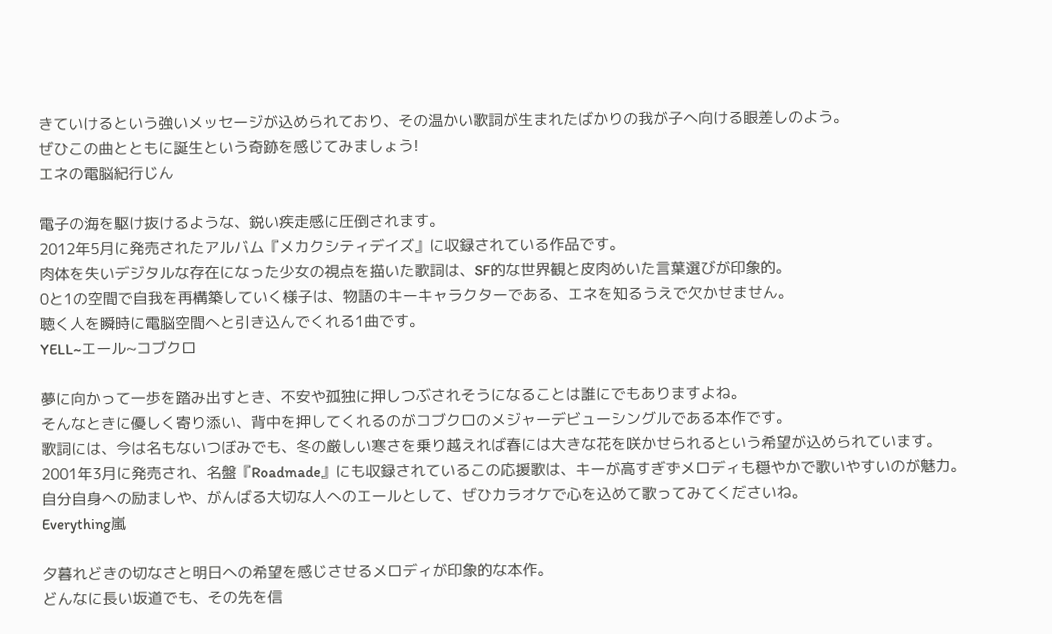きていけるという強いメッセージが込められており、その温かい歌詞が生まれたばかりの我が子へ向ける眼差しのよう。
ぜひこの曲とともに誕生という奇跡を感じてみましょう!
エネの電脳紀行じん

電子の海を駆け抜けるような、鋭い疾走感に圧倒されます。
2012年5月に発売されたアルバム『メカクシティデイズ』に収録されている作品です。
肉体を失いデジタルな存在になった少女の視点を描いた歌詞は、SF的な世界観と皮肉めいた言葉選びが印象的。
0と1の空間で自我を再構築していく様子は、物語のキーキャラクターである、エネを知るうえで欠かせません。
聴く人を瞬時に電脳空間へと引き込んでくれる1曲です。
YELL~エール~コブクロ

夢に向かって一歩を踏み出すとき、不安や孤独に押しつぶされそうになることは誰にでもありますよね。
そんなときに優しく寄り添い、背中を押してくれるのがコブクロのメジャーデビューシングルである本作です。
歌詞には、今は名もないつぼみでも、冬の厳しい寒さを乗り越えれば春には大きな花を咲かせられるという希望が込められています。
2001年3月に発売され、名盤『Roadmade』にも収録されているこの応援歌は、キーが高すぎずメロディも穏やかで歌いやすいのが魅力。
自分自身への励ましや、がんばる大切な人へのエールとして、ぜひカラオケで心を込めて歌ってみてくださいね。
Everything嵐

夕暮れどきの切なさと明日への希望を感じさせるメロディが印象的な本作。
どんなに長い坂道でも、その先を信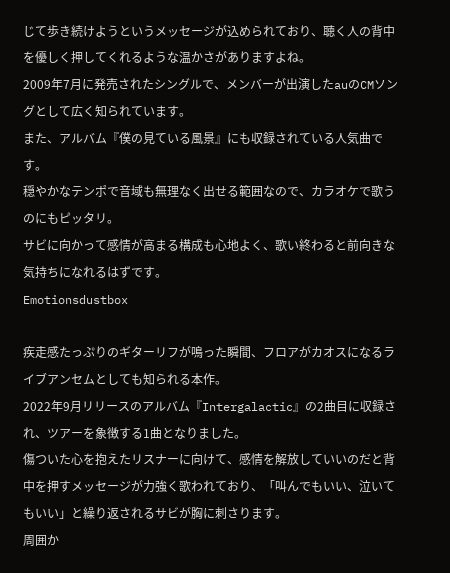じて歩き続けようというメッセージが込められており、聴く人の背中を優しく押してくれるような温かさがありますよね。
2009年7月に発売されたシングルで、メンバーが出演したauのCMソングとして広く知られています。
また、アルバム『僕の見ている風景』にも収録されている人気曲です。
穏やかなテンポで音域も無理なく出せる範囲なので、カラオケで歌うのにもピッタリ。
サビに向かって感情が高まる構成も心地よく、歌い終わると前向きな気持ちになれるはずです。
Emotionsdustbox

疾走感たっぷりのギターリフが鳴った瞬間、フロアがカオスになるライブアンセムとしても知られる本作。
2022年9月リリースのアルバム『Intergalactic』の2曲目に収録され、ツアーを象徴する1曲となりました。
傷ついた心を抱えたリスナーに向けて、感情を解放していいのだと背中を押すメッセージが力強く歌われており、「叫んでもいい、泣いてもいい」と繰り返されるサビが胸に刺さります。
周囲か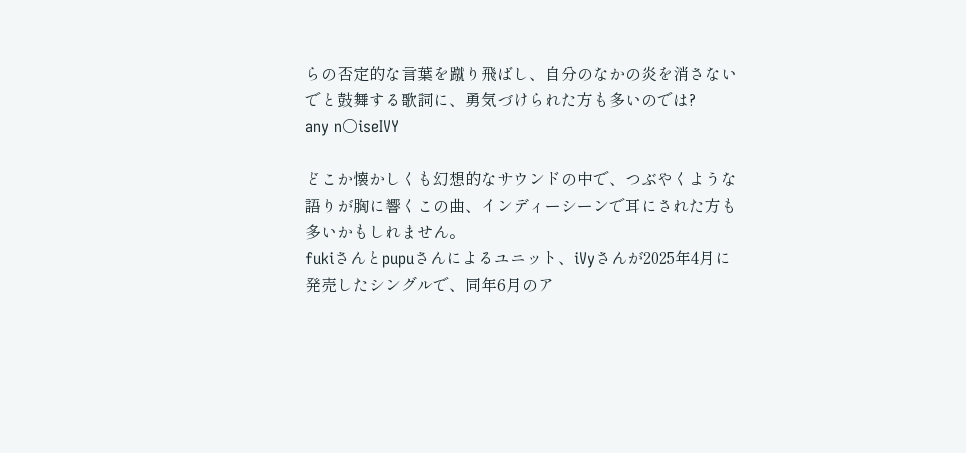らの否定的な言葉を蹴り飛ばし、自分のなかの炎を消さないでと鼓舞する歌詞に、勇気づけられた方も多いのでは?
any n○iseIVY

どこか懐かしくも幻想的なサウンドの中で、つぶやくような語りが胸に響くこの曲、インディーシーンで耳にされた方も多いかもしれません。
fukiさんとpupuさんによるユニット、iVyさんが2025年4月に発売したシングルで、同年6月のア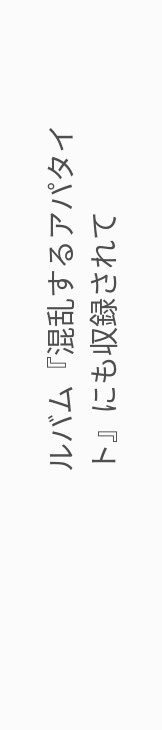ルバム『混乱するアパタイト』にも収録されて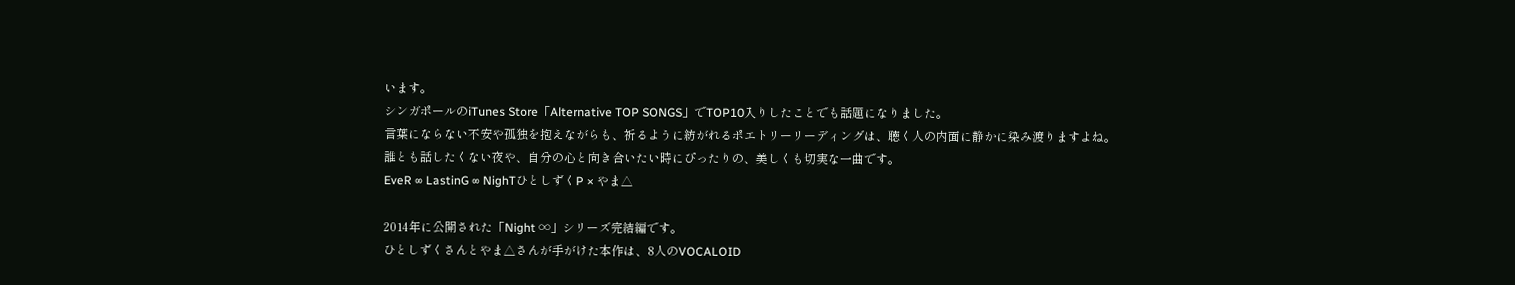います。
シンガポールのiTunes Store「Alternative TOP SONGS」でTOP10入りしたことでも話題になりました。
言葉にならない不安や孤独を抱えながらも、祈るように紡がれるポエトリーリーディングは、聴く人の内面に静かに染み渡りますよね。
誰とも話したくない夜や、自分の心と向き合いたい時にぴったりの、美しくも切実な一曲です。
EveR ∞ LastinG ∞ NighTひとしずくP × やま△

2014年に公開された「Night ∞」シリーズ完結編です。
ひとしずくさんとやま△さんが手がけた本作は、8人のVOCALOID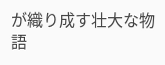が織り成す壮大な物語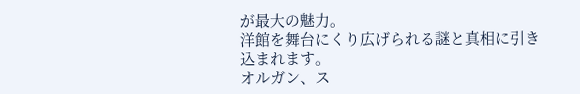が最大の魅力。
洋館を舞台にくり広げられる謎と真相に引き込まれます。
オルガン、ス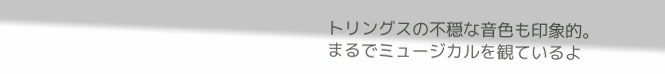トリングスの不穏な音色も印象的。
まるでミュージカルを観ているよ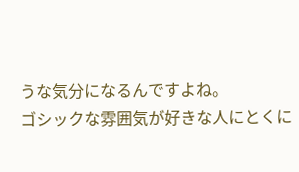うな気分になるんですよね。
ゴシックな雰囲気が好きな人にとくに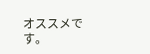オススメです。